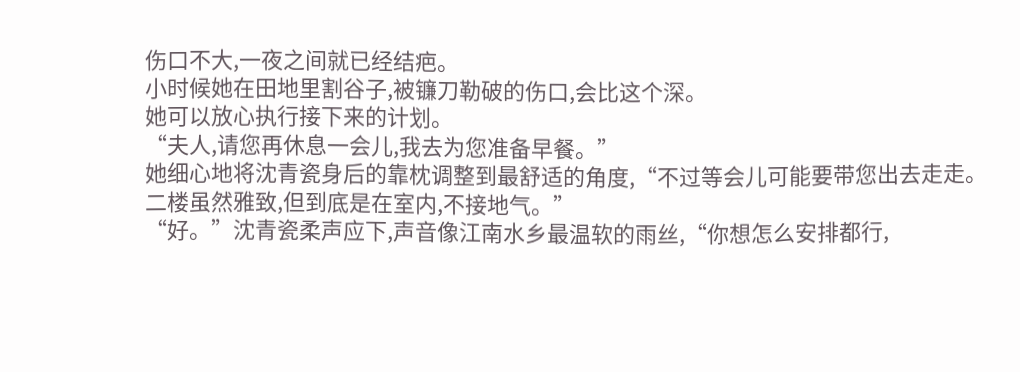伤口不大,一夜之间就已经结疤。
小时候她在田地里割谷子,被镰刀勒破的伤口,会比这个深。
她可以放心执行接下来的计划。
“夫人,请您再休息一会儿,我去为您准备早餐。”
她细心地将沈青瓷身后的靠枕调整到最舒适的角度,“不过等会儿可能要带您出去走走。
二楼虽然雅致,但到底是在室内,不接地气。”
“好。”沈青瓷柔声应下,声音像江南水乡最温软的雨丝,“你想怎么安排都行,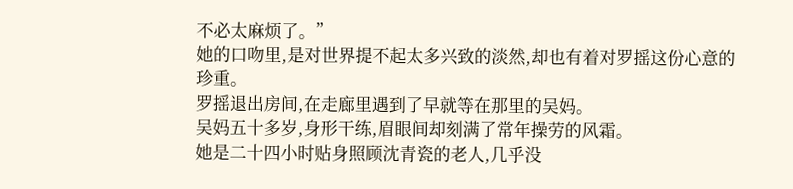不必太麻烦了。”
她的口吻里,是对世界提不起太多兴致的淡然,却也有着对罗摇这份心意的珍重。
罗摇退出房间,在走廊里遇到了早就等在那里的吴妈。
吴妈五十多岁,身形干练,眉眼间却刻满了常年操劳的风霜。
她是二十四小时贴身照顾沈青瓷的老人,几乎没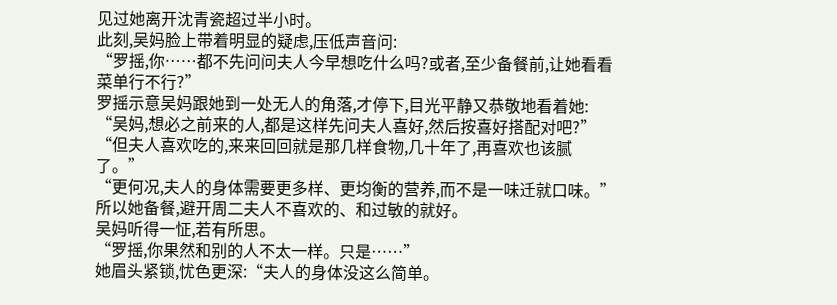见过她离开沈青瓷超过半小时。
此刻,吴妈脸上带着明显的疑虑,压低声音问:
“罗摇,你……都不先问问夫人今早想吃什么吗?或者,至少备餐前,让她看看菜单行不行?”
罗摇示意吴妈跟她到一处无人的角落,才停下,目光平静又恭敬地看着她:
“吴妈,想必之前来的人,都是这样先问夫人喜好,然后按喜好搭配对吧?”
“但夫人喜欢吃的,来来回回就是那几样食物,几十年了,再喜欢也该腻了。”
“更何况,夫人的身体需要更多样、更均衡的营养,而不是一味迁就口味。”
所以她备餐,避开周二夫人不喜欢的、和过敏的就好。
吴妈听得一怔,若有所思。
“罗摇,你果然和别的人不太一样。只是……”
她眉头紧锁,忧色更深:“夫人的身体没这么简单。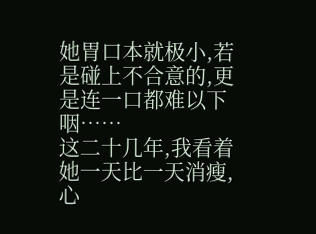她胃口本就极小,若是碰上不合意的,更是连一口都难以下咽……
这二十几年,我看着她一天比一天消瘦,心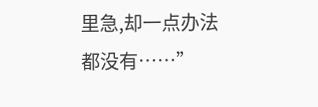里急,却一点办法都没有……”